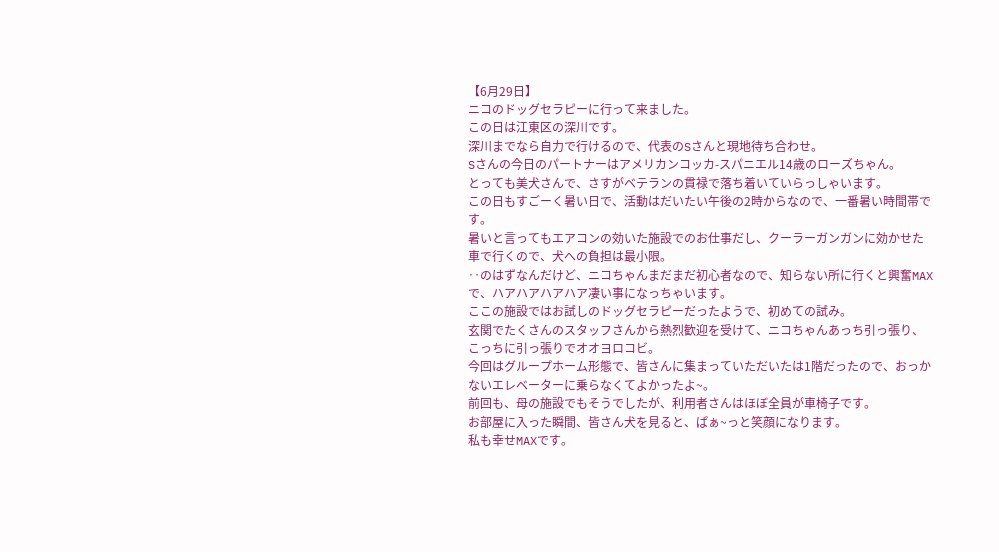【6月29日】
ニコのドッグセラピーに行って来ました。
この日は江東区の深川です。
深川までなら自力で行けるので、代表のSさんと現地待ち合わせ。
Sさんの今日のパートナーはアメリカンコッカ-スパニエル14歳のローズちゃん。
とっても美犬さんで、さすがベテランの貫禄で落ち着いていらっしゃいます。
この日もすごーく暑い日で、活動はだいたい午後の2時からなので、一番暑い時間帯です。
暑いと言ってもエアコンの効いた施設でのお仕事だし、クーラーガンガンに効かせた車で行くので、犬への負担は最小限。
‥のはずなんだけど、ニコちゃんまだまだ初心者なので、知らない所に行くと興奮MAXで、ハアハアハアハア凄い事になっちゃいます。
ここの施設ではお試しのドッグセラピーだったようで、初めての試み。
玄関でたくさんのスタッフさんから熱烈歓迎を受けて、ニコちゃんあっち引っ張り、こっちに引っ張りでオオヨロコビ。
今回はグループホーム形態で、皆さんに集まっていただいたは1階だったので、おっかないエレベーターに乗らなくてよかったよ~。
前回も、母の施設でもそうでしたが、利用者さんはほぼ全員が車椅子です。
お部屋に入った瞬間、皆さん犬を見ると、ぱぁ~っと笑顔になります。
私も幸せMAXです。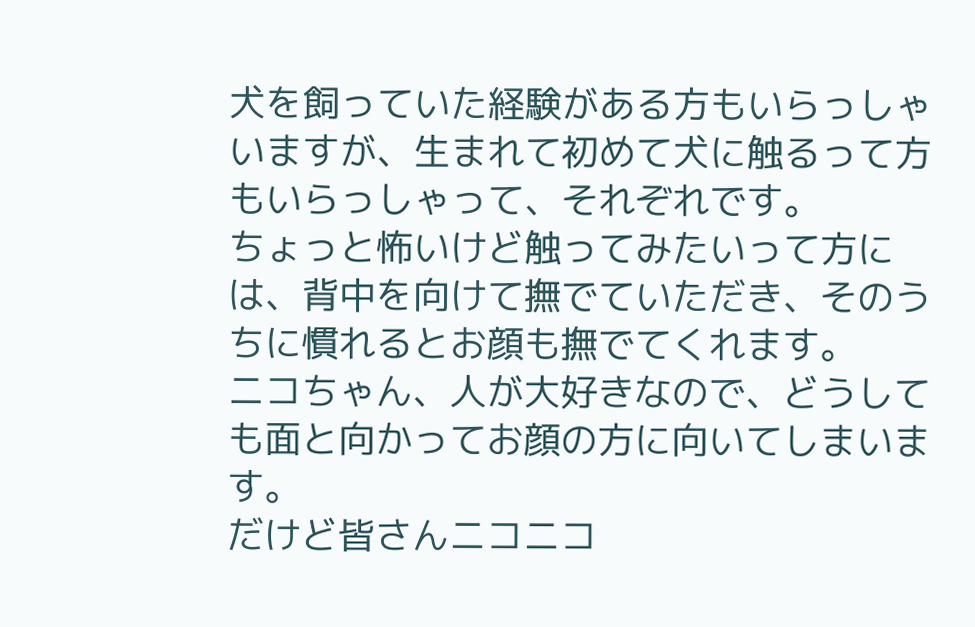犬を飼っていた経験がある方もいらっしゃいますが、生まれて初めて犬に触るって方もいらっしゃって、それぞれです。
ちょっと怖いけど触ってみたいって方には、背中を向けて撫でていただき、そのうちに慣れるとお顔も撫でてくれます。
ニコちゃん、人が大好きなので、どうしても面と向かってお顔の方に向いてしまいます。
だけど皆さんニコニコ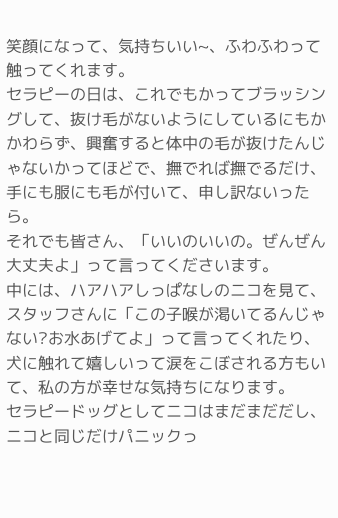笑顔になって、気持ちいい~、ふわふわって触ってくれます。
セラピーの日は、これでもかってブラッシングして、抜け毛がないようにしているにもかかわらず、興奮すると体中の毛が抜けたんじゃないかってほどで、撫でれば撫でるだけ、手にも服にも毛が付いて、申し訳ないったら。
それでも皆さん、「いいのいいの。ぜんぜん大丈夫よ」って言ってくださいます。
中には、ハアハアしっぱなしのニコを見て、スタッフさんに「この子喉が渇いてるんじゃない?お水あげてよ」って言ってくれたり、犬に触れて嬉しいって涙をこぼされる方もいて、私の方が幸せな気持ちになります。
セラピードッグとしてニコはまだまだだし、ニコと同じだけパニックっ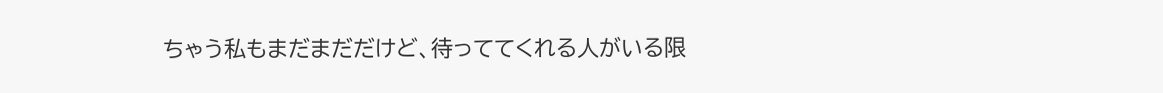ちゃう私もまだまだだけど、待っててくれる人がいる限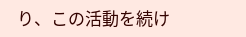り、この活動を続け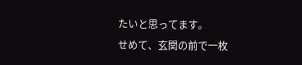たいと思ってます。
せめて、玄関の前で一枚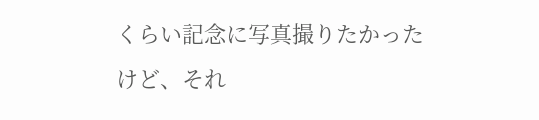くらい記念に写真撮りたかったけど、それ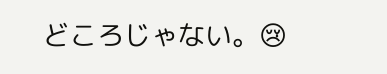どころじゃない。😢